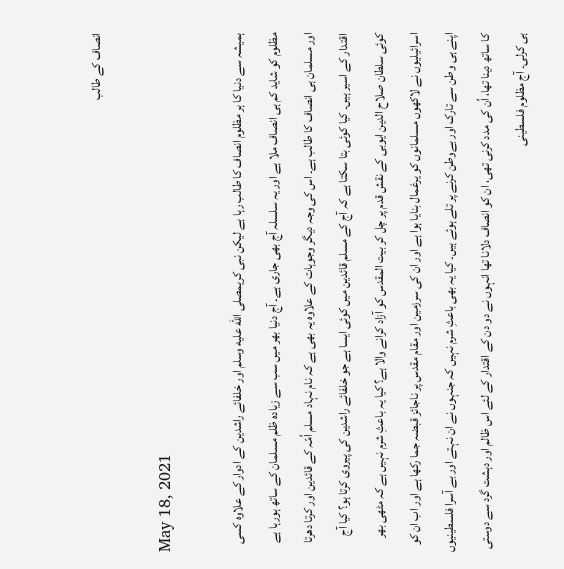انصاف کے طالب

May 18, 2021

ہمیشہ سے دنیا کا ہر مظلوم انصاف کا طالب رہا ہے لیکن نبی کریمصلى الله عليه وسلم اور خلفائے راشدین کے ادوار کے علاوہ کسی مظلوم کو شاید کم ہی انصاف ملا ہے اور یہ سلسلہ آج بھی جاری ہے۔ آج دنیا بھر میں سب سے زیادہ ظلم مسلمان کے ساتھ ہورہا ہے اور مسلمان ہی انصاف کا طالب ہے۔ اس کی وجہ دیگر وجوہات کے علاوہ یہ بھی ہے کہ نام نہاد مسلم اُمّہ کے قائدین اور کرتا دھرتا اقتدار کے اسیر ہیں۔ کیا کوئی بتا سکتا ہے کہ آج کے مسلم قائدین میں کوئی ایسا ہے جو خلفائے راشدین کی پیروی کرتا ہو؟ کیا آج کوئی سلطان صلاح الدین ایوبی کے نقش قدم پر چل کر بیت المقدس کو آزاد کرانے والا ہے؟ کیا یہ باعثِ شرم نہیں ہے کہ مٹھی بھر اسرائیلیوں نے لاکھوں مسلمانوں کو یرغمال بنایا ہوا ہے اور ان کی سرزمین اور مقام مقدس پر ناجائز قبضہ جما رکھا ہے اور اب ان کو اپنے ہی وطن سے تارک اور بےوطن کرنے پر تلے ہوئے ہیں۔ کیا یہ بھی باعثِ شرم نہیں کہ جنہوں نے ان نہتے اور بے آسرا فلسطینیوں کا ساتھ دینا تھا، اُن کی مدد کرنی تھی، ان کو انصاف دلانا تھا انہوں نے دو دن کے اقتدار کے لئے اس ظالم اور دہشت گرد سے دوستی ہی کرلی۔ آج مظلوم فلسطینی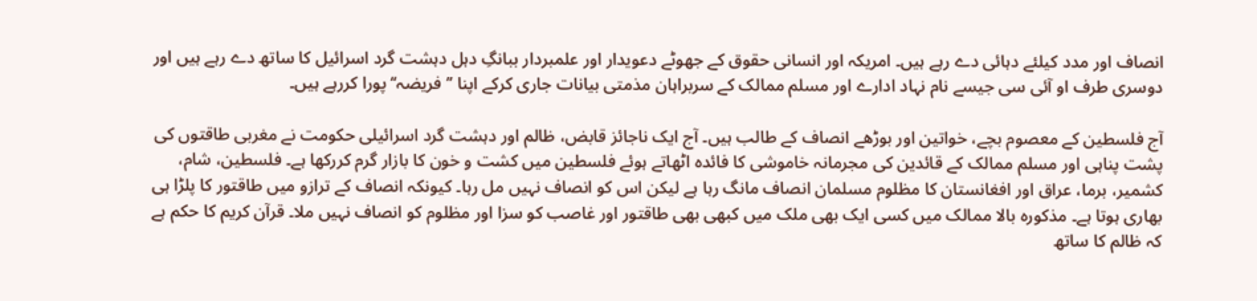انصاف اور مدد کیلئے دہائی دے رہے ہیں۔ امریکہ اور انسانی حقوق کے جھوٹے دعویدار اور علمبردار ببانگِ دہل دہشت گرد اسرائیل کا ساتھ دے رہے ہیں اور دوسری طرف او آئی سی جیسے نام نہاد ادارے اور مسلم ممالک کے سربراہان مذمتی بیانات جاری کرکے اپنا ’’فریضہ‘‘ پورا کررہے ہیں۔

آج فلسطین کے معصوم بچے، خواتین اور بوڑھے انصاف کے طالب ہیں۔ آج ایک ناجائز قابض، ظالم اور دہشت گرد اسرائیلی حکومت نے مغربی طاقتوں کی پشت پناہی اور مسلم ممالک کے قائدین کی مجرمانہ خاموشی کا فائدہ اٹھاتے ہوئے فلسطین میں کشت و خون کا بازار گرم کررکھا ہے۔ فلسطین، شام، کشمیر، برما، عراق اور افغانستان کا مظلوم مسلمان انصاف مانگ رہا ہے لیکن اس کو انصاف نہیں مل رہا۔ کیونکہ انصاف کے ترازو میں طاقتور کا پلڑا ہی بھاری ہوتا ہے۔ مذکورہ بالا ممالک میں کسی ایک بھی ملک میں کبھی بھی طاقتور اور غاصب کو سزا اور مظلوم کو انصاف نہیں ملا۔ قرآن کریم کا حکم ہے کہ ظالم کا ساتھ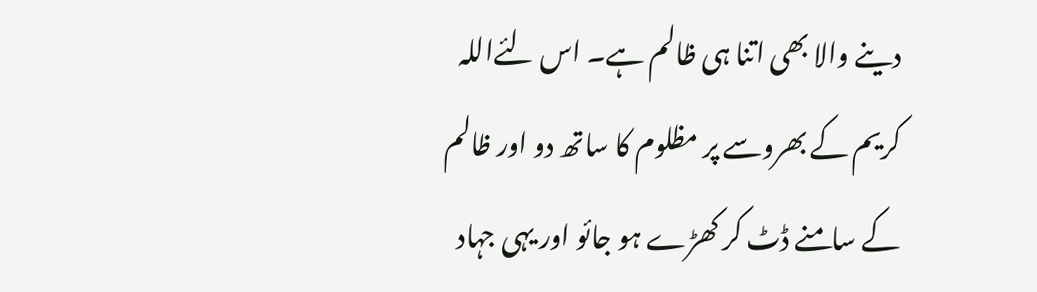دینے والا بھی اتنا ہی ظالم ہے۔ اس لئےاللہ کریم کے بھروسے پر مظلوم کا ساتھ دو اور ظالم کے سامنے ڈٹ کر کھڑے ہو جائو اور یہی جہاد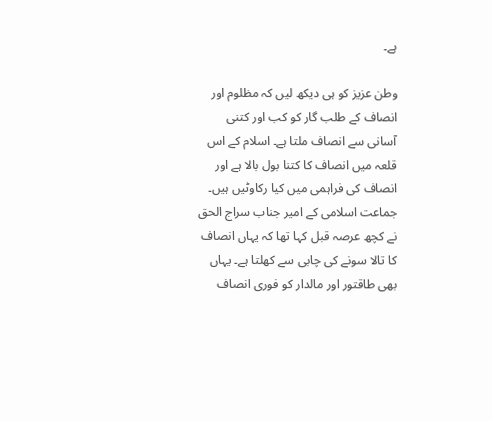ہے۔

وطن عزیز کو ہی دیکھ لیں کہ مظلوم اور انصاف کے طلب گار کو کب اور کتنی آسانی سے انصاف ملتا ہے۔ اسلام کے اس قلعہ میں انصاف کا کتنا بول بالا ہے اور انصاف کی فراہمی میں کیا رکاوٹیں ہیں۔ جماعت اسلامی کے امیر جناب سراج الحق نے کچھ عرصہ قبل کہا تھا کہ یہاں انصاف کا تالا سونے کی چابی سے کھلتا ہے۔ یہاں بھی طاقتور اور مالدار کو فوری انصاف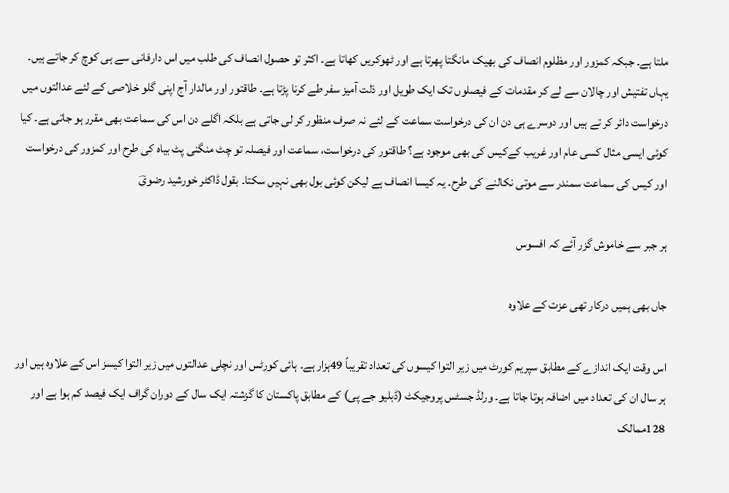ملتا ہے۔ جبکہ کمزور اور مظلوم انصاف کی بھیک مانگتا پھرتا ہے اور ٹھوکریں کھاتا ہے۔ اکثر تو حصول انصاف کی طلب میں اس دارفانی سے ہی کوچ کر جاتے ہیں۔ یہاں تفتیش اور چالان سے لے کر مقدمات کے فیصلوں تک ایک طویل اور ذلت آمیز سفر طے کرنا پڑتا ہے۔ طاقتور اور مالدار آج اپنی گلو خلاصی کے لئے عدالتوں میں درخواست دائر کر تے ہیں اور دوسرے ہی دن ان کی درخواست سماعت کے لئے نہ صرف منظور کر لی جاتی ہے بلکہ اگلے دن اس کی سماعت بھی مقرر ہو جاتی ہے۔ کیا کوئی ایسی مثال کسی عام اور غریب کےکیس کی بھی موجود ہے؟ طاقتور کی درخواست، سماعت اور فیصلہ تو چٹ منگنی پٹ بیاہ کی طرح اور کمزور کی درخواست اور کیس کی سماعت سمندر سے موتی نکالنے کی طرح۔ یہ کیسا انصاف ہے لیکن کوئی بول بھی نہیں سکتا۔ بقول ڈاکٹر خورشید رضویؔ

ہر جبر سے خاموش گزر آئے کہ افسوس

جاں بھی ہمیں درکار تھی عزت کے علاوہ

اس وقت ایک اندازے کے مطابق سپریم کورٹ میں زیر التوا کیسوں کی تعداد تقریباً 49ہزار ہے۔ ہائی کورٹس اور نچلی عدالتوں میں زیر التوا کیسز اس کے علاوہ ہیں اور ہر سال ان کی تعداد میں اضافہ ہوتا جاتا ہے۔ ورلڈ جسٹس پروجیکٹ (ڈبلیو جے پی) کے مطابق پاکستان کا گزشتہ ایک سال کے دوران گراف ایک فیصد کم ہوا ہے اور 128ممالک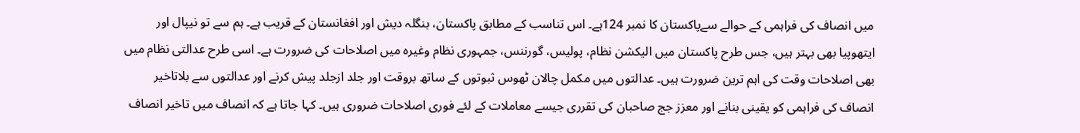میں انصاف کی فراہمی کے حوالے سےپاکستان کا نمبر 124ہے۔ اس تناسب کے مطابق پاکستان، بنگلہ دیش اور افغانستان کے قریب ہے۔ ہم سے تو نیپال اور ایتھوپیا بھی بہتر ہیں، جس طرح پاکستان میں الیکشن نظام، پولیس، گورننس، جمہوری نظام وغیرہ میں اصلاحات کی ضرورت ہے۔ اسی طرح عدالتی نظام میں بھی اصلاحات وقت کی اہم ترین ضرورت ہیں۔ عدالتوں میں مکمل چالان ٹھوس ثبوتوں کے ساتھ بروقت اور جلد ازجلد پیش کرنے اور عدالتوں سے بلاتاخیر انصاف کی فراہمی کو یقینی بنانے اور معزز جج صاحبان کی تقرری جیسے معاملات کے لئے فوری اصلاحات ضروری ہیں۔ کہا جاتا ہے کہ انصاف میں تاخیر انصاف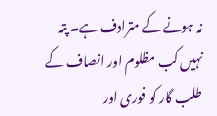نہ ہونے کے مترادف ہے۔ پتہ نہیں کب مظلوم اور انصاف کے طلب گار کو فوری اور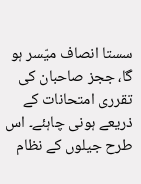سستا انصاف میّسر ہو گا، ججز صاحبان کی تقرری امتحانات کے ذریعے ہونی چاہئے۔ اس طرح جیلوں کے نظام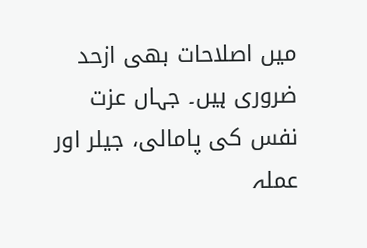میں اصلاحات بھی ازحد ضروری ہیں۔ جہاں عزت نفس کی پامالی، جیلر اور عملہ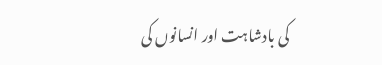کی بادشاہت اور انسانوں کی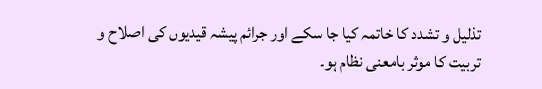تذلیل و تشدد کا خاتمہ کیا جا سکے اور جرائم پیشہ قیدیوں کی اصلاح و تربیت کا موثر بامعنی نظام ہو۔